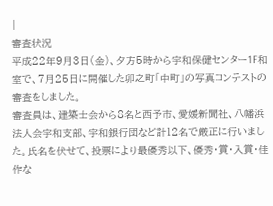|
審査状況
平成22年9月3日(金)、夕方5時から宇和保健センター1F和室で、7月25日に開催した卯之町「中町」の写真コンテストの審査をしました。
審査員は、建築士会から8名と西予市、愛媛新聞社、八幡浜法人会宇和支部、宇和銀行団など計12名で厳正に行いました。氏名を伏せて、投票により最優秀以下、優秀・賞・入賞・佳作な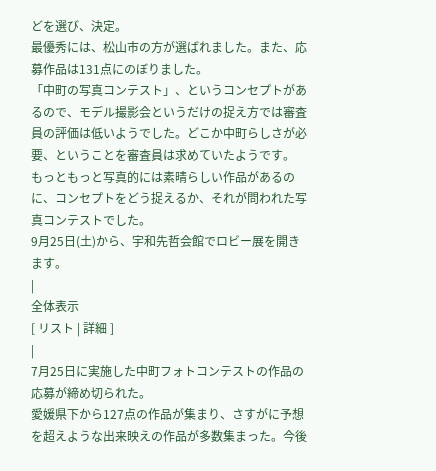どを選び、決定。
最優秀には、松山市の方が選ばれました。また、応募作品は131点にのぼりました。
「中町の写真コンテスト」、というコンセプトがあるので、モデル撮影会というだけの捉え方では審査員の評価は低いようでした。どこか中町らしさが必要、ということを審査員は求めていたようです。
もっともっと写真的には素晴らしい作品があるのに、コンセプトをどう捉えるか、それが問われた写真コンテストでした。
9月25日(土)から、宇和先哲会館でロビー展を開きます。
|
全体表示
[ リスト | 詳細 ]
|
7月25日に実施した中町フォトコンテストの作品の応募が締め切られた。
愛媛県下から127点の作品が集まり、さすがに予想を超えような出来映えの作品が多数集まった。今後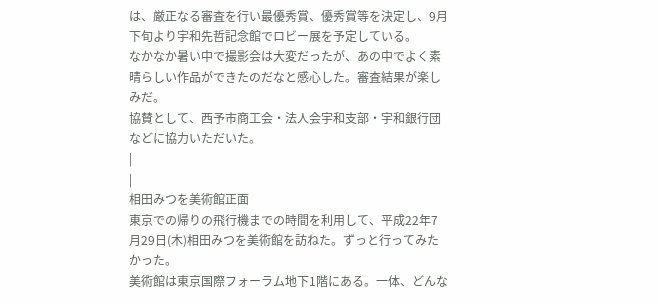は、厳正なる審査を行い最優秀賞、優秀賞等を決定し、9月下旬より宇和先哲記念館でロビー展を予定している。
なかなか暑い中で撮影会は大変だったが、あの中でよく素晴らしい作品ができたのだなと感心した。審査結果が楽しみだ。
協賛として、西予市商工会・法人会宇和支部・宇和銀行団などに協力いただいた。
|
|
相田みつを美術館正面
東京での帰りの飛行機までの時間を利用して、平成22年7月29日(木)相田みつを美術館を訪ねた。ずっと行ってみたかった。
美術館は東京国際フォーラム地下1階にある。一体、どんな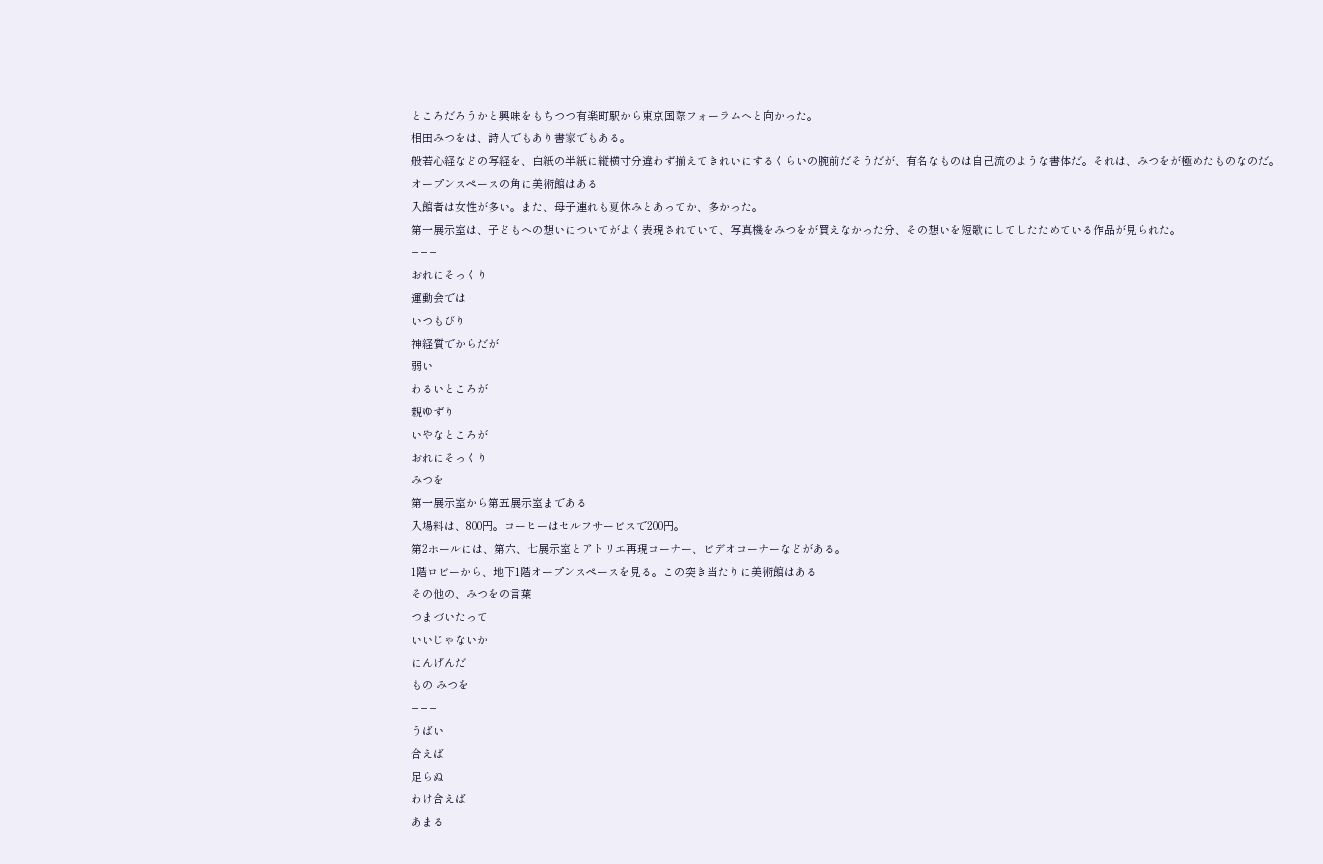ところだろうかと興味をもちつつ有楽町駅から東京国際フォーラムへと向かった。
相田みつをは、詩人でもあり書家でもある。
般若心経などの写経を、白紙の半紙に縦横寸分違わず揃えてきれいにするくらいの腕前だそうだが、有名なものは自己流のような書体だ。それは、みつをが極めたものなのだ。
オープンスペースの角に美術館はある
入館者は女性が多い。また、母子連れも夏休みとあってか、多かった。
第一展示室は、子どもへの想いについてがよく表現されていて、写真機をみつをが買えなかった分、その想いを短歌にしてしたためている作品が見られた。
−−−
おれにそっくり
運動会では
いつもびり
神経質でからだが
弱い
わるいところが
親ゆずり
いやなところが
おれにそっくり
みつを
第一展示室から第五展示室まである
入場料は、800円。コーヒーはセルフサービスで200円。
第2ホールには、第六、七展示室とアトリエ再現コーナー、ビデオコーナーなどがある。
1階ロビーから、地下1階オープンスペースを見る。この突き当たりに美術館はある
その他の、みつをの言葉
つまづいたって
いいじゃないか
にんげんだ
もの みつを
−−−
うばい
合えば
足らぬ
わけ合えば
あまる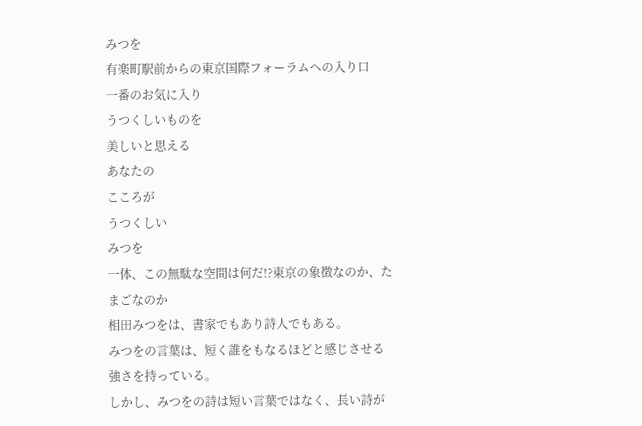みつを
有楽町駅前からの東京国際フォーラムへの入り口
一番のお気に入り
うつくしいものを
美しいと思える
あなたの
こころが
うつくしい
みつを
一体、この無駄な空間は何だ!?東京の象徴なのか、たまごなのか
相田みつをは、書家でもあり詩人でもある。
みつをの言葉は、短く誰をもなるほどと感じさせる強さを持っている。
しかし、みつをの詩は短い言葉ではなく、長い詩が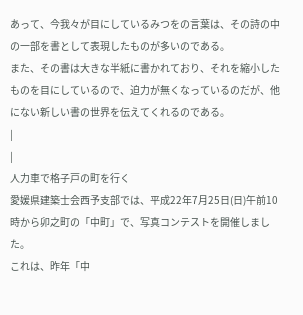あって、今我々が目にしているみつをの言葉は、その詩の中の一部を書として表現したものが多いのである。
また、その書は大きな半紙に書かれており、それを縮小したものを目にしているので、迫力が無くなっているのだが、他にない新しい書の世界を伝えてくれるのである。
|
|
人力車で格子戸の町を行く
愛媛県建築士会西予支部では、平成22年7月25日(日)午前10時から卯之町の「中町」で、写真コンテストを開催しました。
これは、昨年「中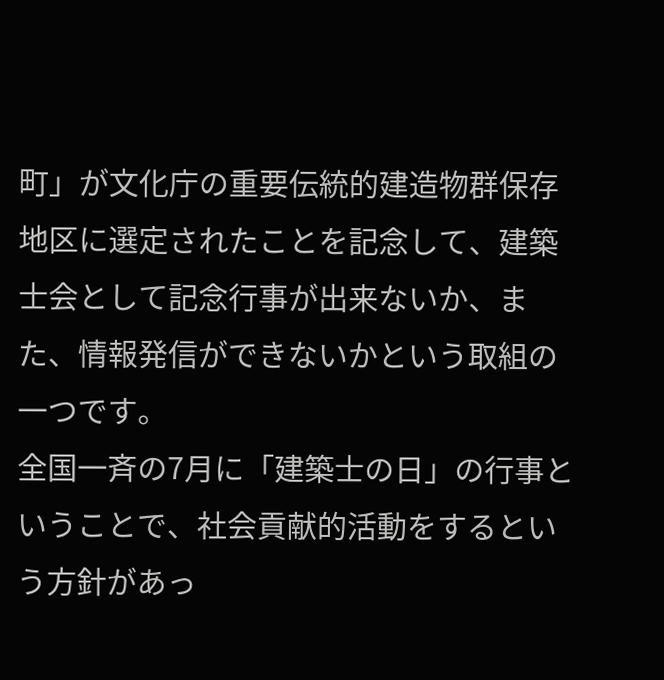町」が文化庁の重要伝統的建造物群保存地区に選定されたことを記念して、建築士会として記念行事が出来ないか、また、情報発信ができないかという取組の一つです。
全国一斉の7月に「建築士の日」の行事ということで、社会貢献的活動をするという方針があっ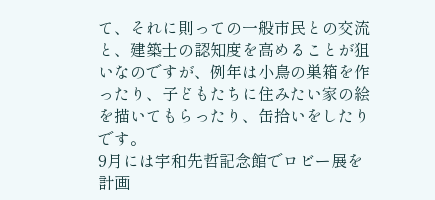て、それに則っての一般市民との交流と、建築士の認知度を高めることが狙いなのですが、例年は小鳥の巣箱を作ったり、子どもたちに住みたい家の絵を描いてもらったり、缶拾いをしたりです。
9月には宇和先哲記念館でロビー展を計画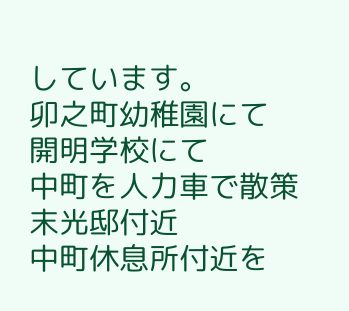しています。
卯之町幼稚園にて
開明学校にて
中町を人力車で散策
末光邸付近
中町休息所付近を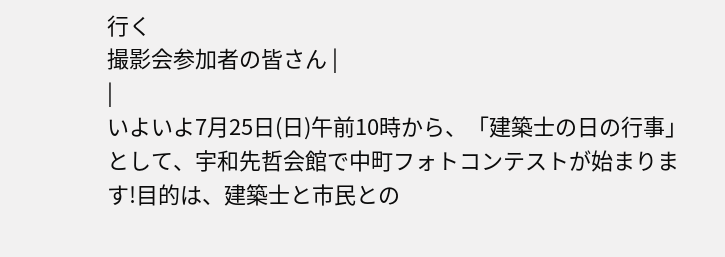行く
撮影会参加者の皆さん |
|
いよいよ7月25日(日)午前10時から、「建築士の日の行事」として、宇和先哲会館で中町フォトコンテストが始まります!目的は、建築士と市民との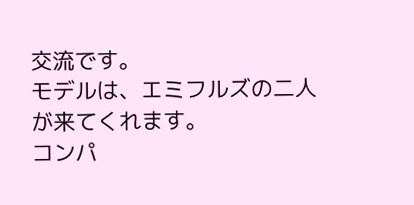交流です。
モデルは、エミフルズの二人が来てくれます。
コンパ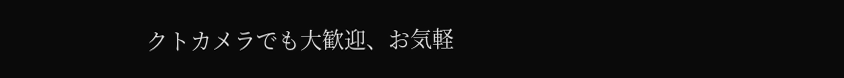クトカメラでも大歓迎、お気軽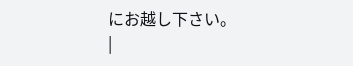にお越し下さい。
|